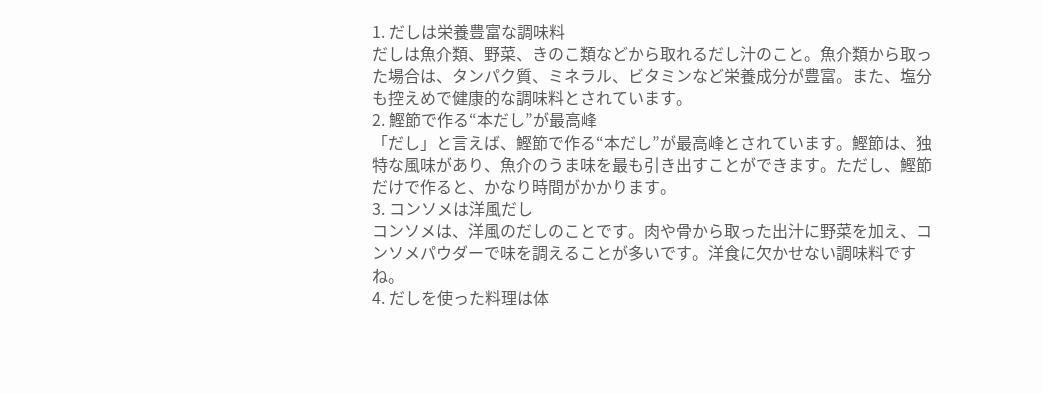1. だしは栄養豊富な調味料
だしは魚介類、野菜、きのこ類などから取れるだし汁のこと。魚介類から取った場合は、タンパク質、ミネラル、ビタミンなど栄養成分が豊富。また、塩分も控えめで健康的な調味料とされています。
2. 鰹節で作る“本だし”が最高峰
「だし」と言えば、鰹節で作る“本だし”が最高峰とされています。鰹節は、独特な風味があり、魚介のうま味を最も引き出すことができます。ただし、鰹節だけで作ると、かなり時間がかかります。
3. コンソメは洋風だし
コンソメは、洋風のだしのことです。肉や骨から取った出汁に野菜を加え、コンソメパウダーで味を調えることが多いです。洋食に欠かせない調味料ですね。
4. だしを使った料理は体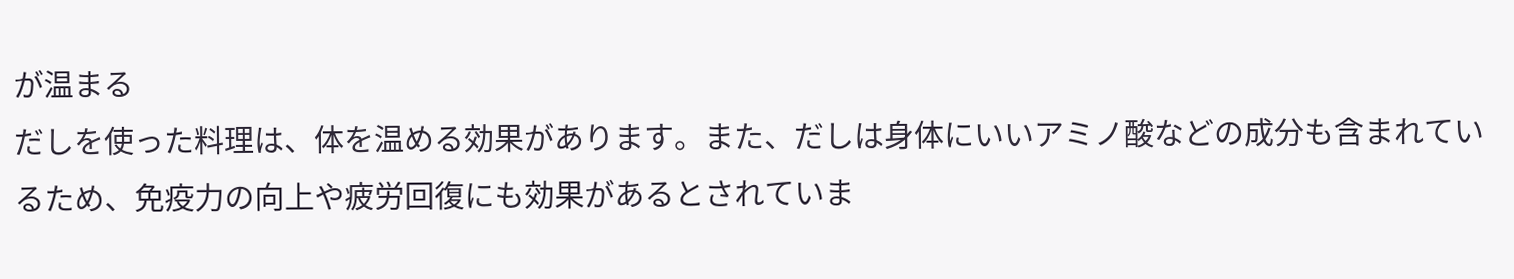が温まる
だしを使った料理は、体を温める効果があります。また、だしは身体にいいアミノ酸などの成分も含まれているため、免疫力の向上や疲労回復にも効果があるとされていま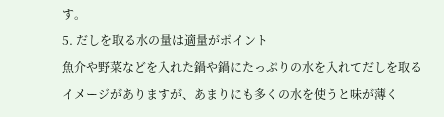す。
5. だしを取る水の量は適量がポイント
魚介や野菜などを入れた鍋や鍋にたっぷりの水を入れてだしを取るイメージがありますが、あまりにも多くの水を使うと味が薄く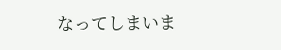なってしまいま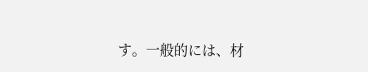す。一般的には、材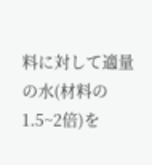料に対して適量の水(材料の1.5~2倍)を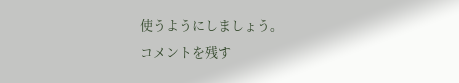使うようにしましょう。
コメントを残す